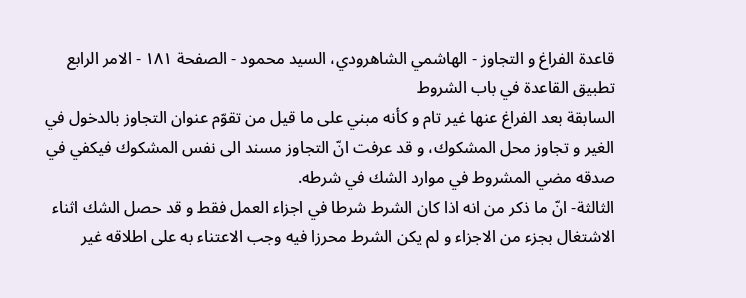قاعدة الفراغ و التجاوز - الهاشمي الشاهرودي، السيد محمود - الصفحة ١٨١ - الامر الرابع تطبيق القاعدة في باب الشروط
السابقة بعد الفراغ عنها غير تام و كأنه مبني على ما قيل من تقوّم عنوان التجاوز بالدخول في الغير و تجاوز محل المشكوك، و قد عرفت انّ التجاوز مسند الى نفس المشكوك فيكفي في صدقه مضي المشروط في موارد الشك في شرطه.
الثالثة- انّ ما ذكر من انه اذا كان الشرط شرطا في اجزاء العمل فقط و قد حصل الشك اثناء الاشتغال بجزء من الاجزاء و لم يكن الشرط محرزا فيه وجب الاعتناء به على اطلاقه غير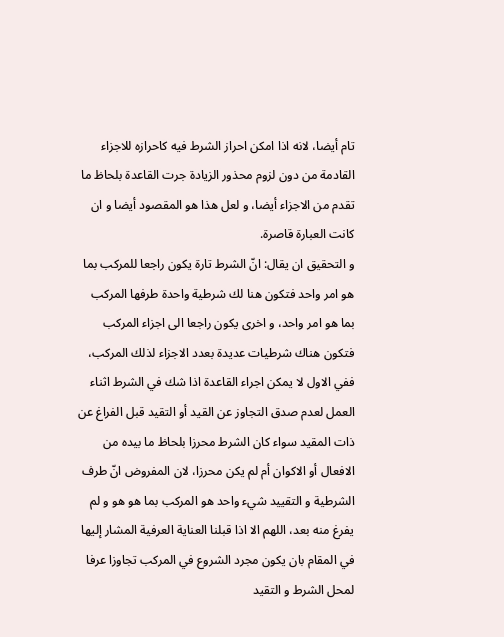تام أيضا، لانه اذا امكن احراز الشرط فيه كاحرازه للاجزاء القادمة من دون لزوم محذور الزيادة جرت القاعدة بلحاظ ما تقدم من الاجزاء أيضا، و لعل هذا هو المقصود أيضا و ان كانت العبارة قاصرة.
و التحقيق ان يقال: انّ الشرط تارة يكون راجعا للمركب بما هو امر واحد فتكون هنا لك شرطية واحدة طرفها المركب بما هو امر واحد، و اخرى يكون راجعا الى اجزاء المركب فتكون هناك شرطيات عديدة بعدد الاجزاء لذلك المركب، ففي الاول لا يمكن اجراء القاعدة اذا شك في الشرط اثناء العمل لعدم صدق التجاوز عن القيد أو التقيد قبل الفراغ عن ذات المقيد سواء كان الشرط محرزا بلحاظ ما بيده من الافعال أو الاكوان أم لم يكن محرزا، لان المفروض انّ طرف الشرطية و التقييد شيء واحد هو المركب بما هو هو و لم يفرغ منه بعد، اللهم الا اذا قبلنا العناية العرفية المشار إليها في المقام بان يكون مجرد الشروع في المركب تجاوزا عرفا لمحل الشرط و التقيد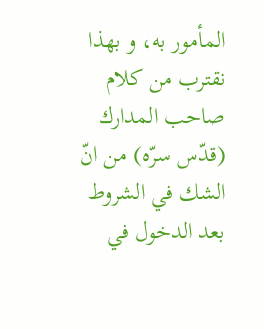المأمور به، و بهذا نقترب من كلام صاحب المدارك (قدّس سرّه) من انّ الشك في الشروط بعد الدخول في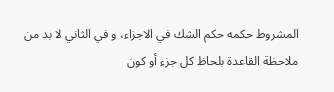المشروط حكمه حكم الشك في الاجزاء، و في الثاني لا بد من ملاحظة القاعدة بلحاظ كل جزء أو كون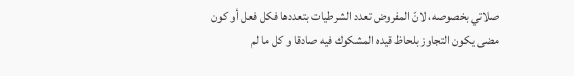صلاتي بخصوصه، لانّ المفروض تعدد الشرطيات بتعددها فكل فعل أو كون مضى يكون التجاوز بلحاظ قيده المشكوك فيه صادقا و كل ما لم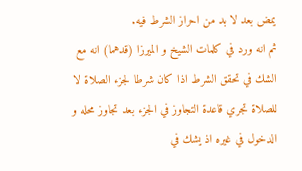يمض بعد لا بد من احراز الشرط فيه.
ثم انه ورد في كلمات الشيخ و الميرزا (قدهما) انه مع الشك في تحقق الشرط اذا كان شرطا لجزء الصلاة لا للصلاة تجري قاعدة التجاوز في الجزء بعد تجاوز محله و الدخول في غيره اذ يشك في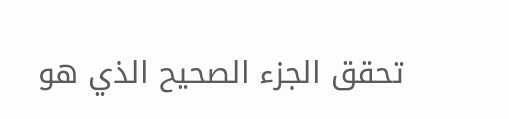تحقق الجزء الصحيح الذي هو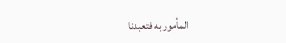المأمور به فتعبدنا